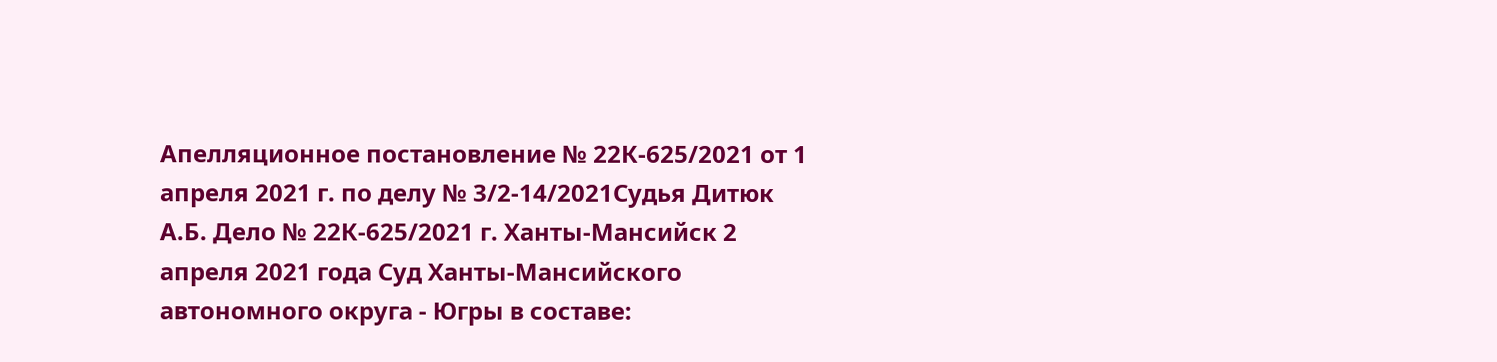Апелляционное постановление № 22К-625/2021 от 1 апреля 2021 г. по делу № 3/2-14/2021Судья Дитюк А.Б. Дело № 22К-625/2021 г. Ханты-Мансийск 2 апреля 2021 года Суд Ханты-Мансийского автономного округа - Югры в составе: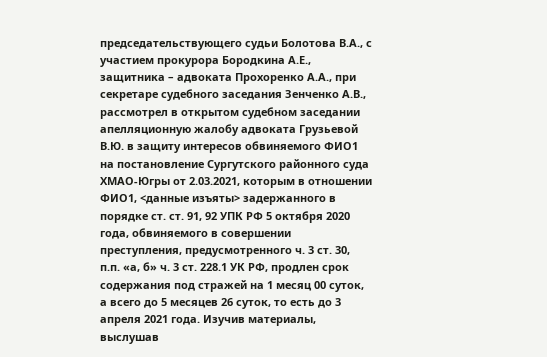председательствующего судьи Болотова В.А., с участием прокурора Бородкина А.Е., защитника – адвоката Прохоренко А.А., при секретаре судебного заседания Зенченко А.В., рассмотрел в открытом судебном заседании апелляционную жалобу адвоката Грузьевой В.Ю. в защиту интересов обвиняемого ФИО1 на постановление Сургутского районного суда ХМАО-Югры от 2.03.2021, которым в отношении ФИО1, <данные изъяты> задержанного в порядке ст. ст. 91, 92 УПК РФ 5 октября 2020 года, обвиняемого в совершении преступления, предусмотренного ч. 3 ст. 30, п.п. «а, б» ч. 3 ст. 228.1 УК РФ, продлен срок содержания под стражей на 1 месяц 00 суток, а всего до 5 месяцев 26 суток, то есть до 3 апреля 2021 года. Изучив материалы, выслушав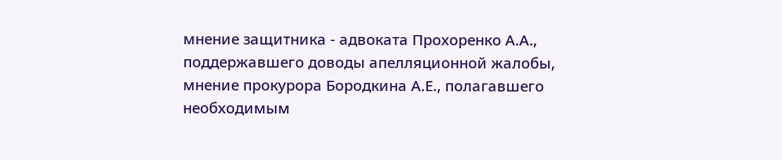мнение защитника - адвоката Прохоренко А.А., поддержавшего доводы апелляционной жалобы, мнение прокурора Бородкина А.Е., полагавшего необходимым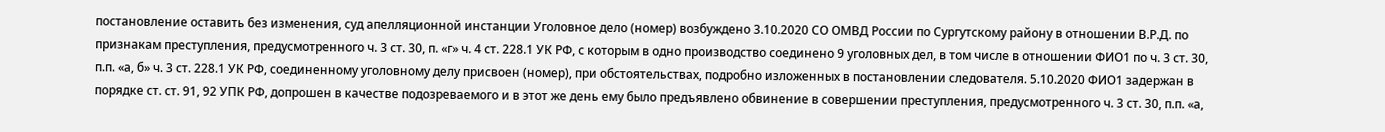постановление оставить без изменения, суд апелляционной инстанции Уголовное дело (номер) возбуждено 3.10.2020 СО ОМВД России по Сургутскому району в отношении В.Р.Д. по признакам преступления, предусмотренного ч. 3 ст. 30, п. «г» ч. 4 ст. 228.1 УК РФ, с которым в одно производство соединено 9 уголовных дел, в том числе в отношении ФИО1 по ч. 3 ст. 30, п.п. «а, б» ч. 3 ст. 228.1 УК РФ, соединенному уголовному делу присвоен (номер), при обстоятельствах, подробно изложенных в постановлении следователя. 5.10.2020 ФИО1 задержан в порядке ст. ст. 91, 92 УПК РФ, допрошен в качестве подозреваемого и в этот же день ему было предъявлено обвинение в совершении преступления, предусмотренного ч. 3 ст. 30, п.п. «а,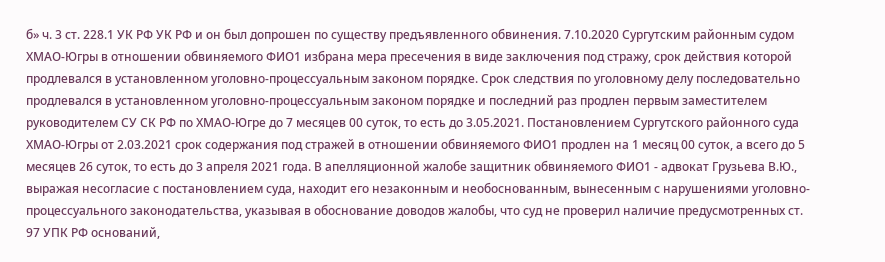б» ч. 3 ст. 228.1 УК РФ УК РФ и он был допрошен по существу предъявленного обвинения. 7.10.2020 Сургутским районным судом ХМАО-Югры в отношении обвиняемого ФИО1 избрана мера пресечения в виде заключения под стражу, срок действия которой продлевался в установленном уголовно-процессуальным законом порядке. Срок следствия по уголовному делу последовательно продлевался в установленном уголовно-процессуальным законом порядке и последний раз продлен первым заместителем руководителем СУ СК РФ по ХМАО-Югре до 7 месяцев 00 суток, то есть до 3.05.2021. Постановлением Сургутского районного суда ХМАО-Югры от 2.03.2021 срок содержания под стражей в отношении обвиняемого ФИО1 продлен на 1 месяц 00 суток, а всего до 5 месяцев 26 суток, то есть до 3 апреля 2021 года. В апелляционной жалобе защитник обвиняемого ФИО1 - адвокат Грузьева В.Ю., выражая несогласие с постановлением суда, находит его незаконным и необоснованным, вынесенным с нарушениями уголовно-процессуального законодательства, указывая в обоснование доводов жалобы, что суд не проверил наличие предусмотренных ст. 97 УПК РФ оснований,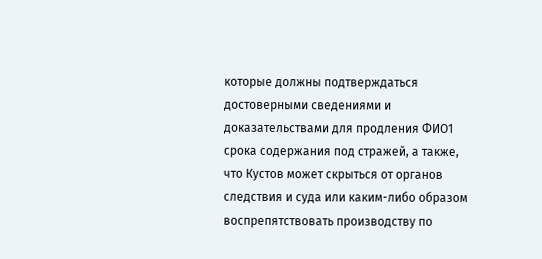которые должны подтверждаться достоверными сведениями и доказательствами для продления ФИО1 срока содержания под стражей, а также, что Кустов может скрыться от органов следствия и суда или каким-либо образом воспрепятствовать производству по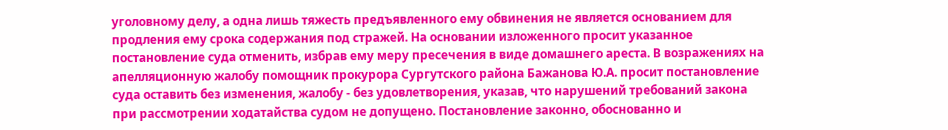уголовному делу, а одна лишь тяжесть предъявленного ему обвинения не является основанием для продления ему срока содержания под стражей. На основании изложенного просит указанное постановление суда отменить, избрав ему меру пресечения в виде домашнего ареста. В возражениях на апелляционную жалобу помощник прокурора Сургутского района Бажанова Ю.А. просит постановление суда оставить без изменения, жалобу - без удовлетворения, указав, что нарушений требований закона при рассмотрении ходатайства судом не допущено. Постановление законно, обоснованно и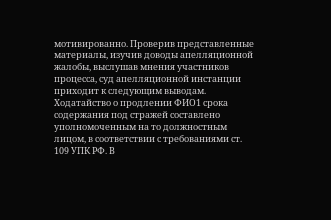мотивированно. Проверив представленные материалы, изучив доводы апелляционной жалобы, выслушав мнения участников процесса, суд апелляционной инстанции приходит к следующим выводам. Ходатайство о продлении ФИО1 срока содержания под стражей составлено уполномоченным на то должностным лицом, в соответствии с требованиями ст. 109 УПК РФ. В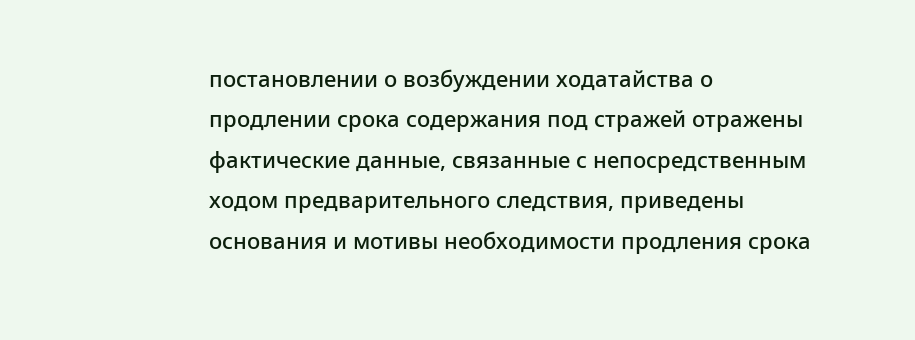постановлении о возбуждении ходатайства о продлении срока содержания под стражей отражены фактические данные, связанные с непосредственным ходом предварительного следствия, приведены основания и мотивы необходимости продления срока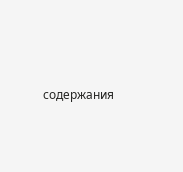содержания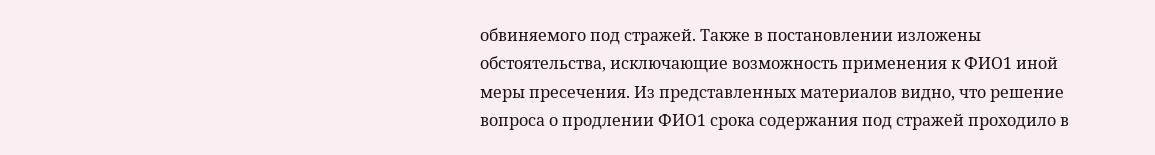обвиняемого под стражей. Также в постановлении изложены обстоятельства, исключающие возможность применения к ФИО1 иной меры пресечения. Из представленных материалов видно, что решение вопроса о продлении ФИО1 срока содержания под стражей проходило в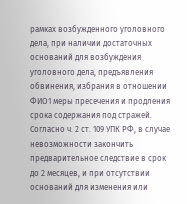рамках возбужденного уголовного дела, при наличии достаточных оснований для возбуждения уголовного дела, предъявления обвинения, избрания в отношении ФИО1 меры пресечения и продления срока содержания под стражей. Согласно ч. 2 ст. 109 УПК РФ, в случае невозможности закончить предварительное следствие в срок до 2 месяцев, и при отсутствии оснований для изменения или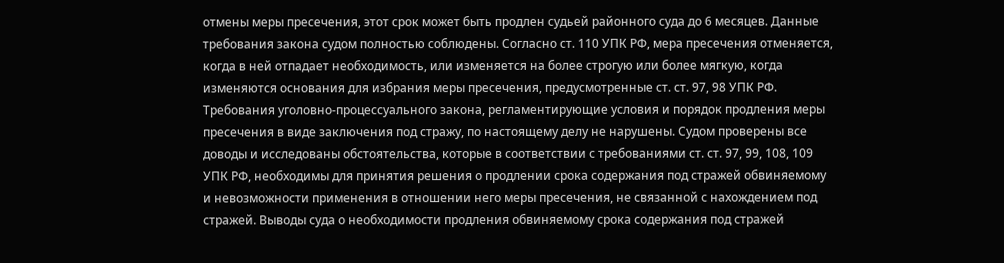отмены меры пресечения, этот срок может быть продлен судьей районного суда до 6 месяцев. Данные требования закона судом полностью соблюдены. Согласно ст. 110 УПК РФ, мера пресечения отменяется, когда в ней отпадает необходимость, или изменяется на более строгую или более мягкую, когда изменяются основания для избрания меры пресечения, предусмотренные ст. ст. 97, 98 УПК РФ. Требования уголовно-процессуального закона, регламентирующие условия и порядок продления меры пресечения в виде заключения под стражу, по настоящему делу не нарушены. Судом проверены все доводы и исследованы обстоятельства, которые в соответствии с требованиями ст. ст. 97, 99, 108, 109 УПК РФ, необходимы для принятия решения о продлении срока содержания под стражей обвиняемому и невозможности применения в отношении него меры пресечения, не связанной с нахождением под стражей. Выводы суда о необходимости продления обвиняемому срока содержания под стражей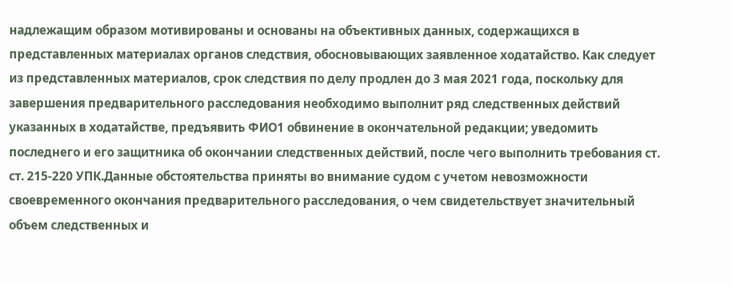надлежащим образом мотивированы и основаны на объективных данных, содержащихся в представленных материалах органов следствия, обосновывающих заявленное ходатайство. Как следует из представленных материалов, срок следствия по делу продлен до 3 мая 2021 года, поскольку для завершения предварительного расследования необходимо выполнит ряд следственных действий указанных в ходатайстве, предъявить ФИО1 обвинение в окончательной редакции; уведомить последнего и его защитника об окончании следственных действий, после чего выполнить требования ст. ст. 215-220 УПК.Данные обстоятельства приняты во внимание судом с учетом невозможности своевременного окончания предварительного расследования, о чем свидетельствует значительный объем следственных и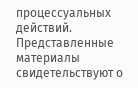процессуальных действий. Представленные материалы свидетельствуют о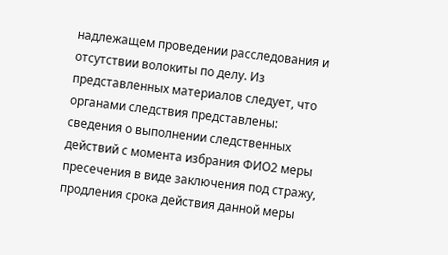надлежащем проведении расследования и отсутствии волокиты по делу. Из представленных материалов следует, что органами следствия представлены: сведения о выполнении следственных действий с момента избрания ФИО2 меры пресечения в виде заключения под стражу, продления срока действия данной меры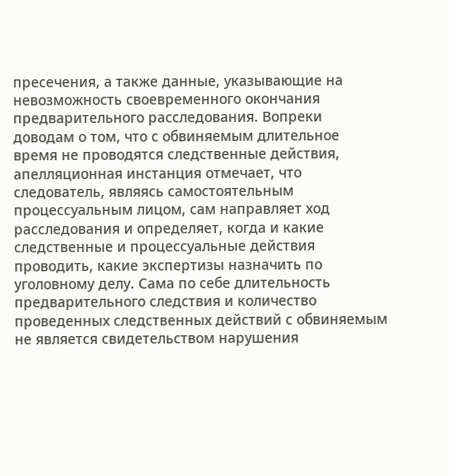пресечения, а также данные, указывающие на невозможность своевременного окончания предварительного расследования. Вопреки доводам о том, что с обвиняемым длительное время не проводятся следственные действия, апелляционная инстанция отмечает, что следователь, являясь самостоятельным процессуальным лицом, сам направляет ход расследования и определяет, когда и какие следственные и процессуальные действия проводить, какие экспертизы назначить по уголовному делу. Сама по себе длительность предварительного следствия и количество проведенных следственных действий с обвиняемым не является свидетельством нарушения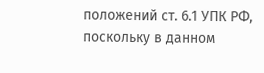положений ст. 6.1 УПК РФ, поскольку в данном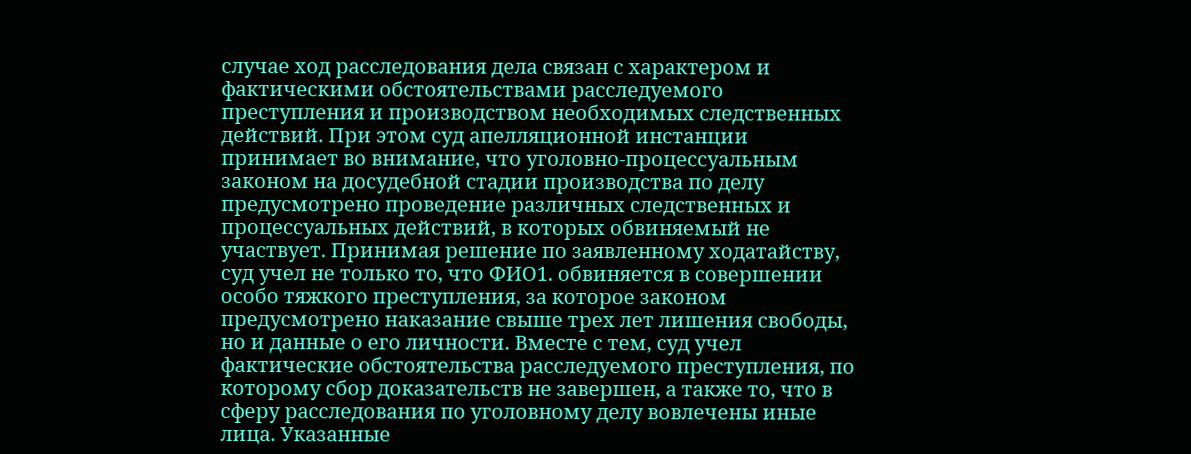случае ход расследования дела связан с характером и фактическими обстоятельствами расследуемого преступления и производством необходимых следственных действий. При этом суд апелляционной инстанции принимает во внимание, что уголовно-процессуальным законом на досудебной стадии производства по делу предусмотрено проведение различных следственных и процессуальных действий, в которых обвиняемый не участвует. Принимая решение по заявленному ходатайству, суд учел не только то, что ФИО1. обвиняется в совершении особо тяжкого преступления, за которое законом предусмотрено наказание свыше трех лет лишения свободы, но и данные о его личности. Вместе с тем, суд учел фактические обстоятельства расследуемого преступления, по которому сбор доказательств не завершен, а также то, что в сферу расследования по уголовному делу вовлечены иные лица. Указанные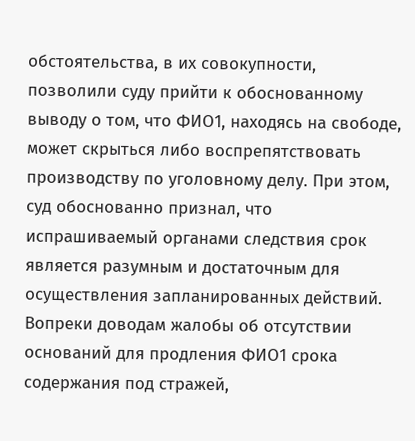обстоятельства, в их совокупности, позволили суду прийти к обоснованному выводу о том, что ФИО1, находясь на свободе, может скрыться либо воспрепятствовать производству по уголовному делу. При этом, суд обоснованно признал, что испрашиваемый органами следствия срок является разумным и достаточным для осуществления запланированных действий. Вопреки доводам жалобы об отсутствии оснований для продления ФИО1 срока содержания под стражей,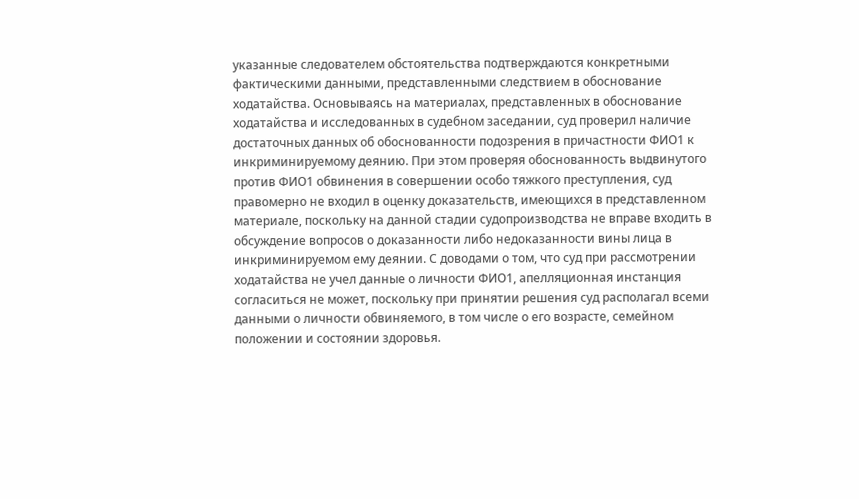указанные следователем обстоятельства подтверждаются конкретными фактическими данными, представленными следствием в обоснование ходатайства. Основываясь на материалах, представленных в обоснование ходатайства и исследованных в судебном заседании, суд проверил наличие достаточных данных об обоснованности подозрения в причастности ФИО1 к инкриминируемому деянию. При этом проверяя обоснованность выдвинутого против ФИО1 обвинения в совершении особо тяжкого преступления, суд правомерно не входил в оценку доказательств, имеющихся в представленном материале, поскольку на данной стадии судопроизводства не вправе входить в обсуждение вопросов о доказанности либо недоказанности вины лица в инкриминируемом ему деянии. С доводами о том, что суд при рассмотрении ходатайства не учел данные о личности ФИО1, апелляционная инстанция согласиться не может, поскольку при принятии решения суд располагал всеми данными о личности обвиняемого, в том числе о его возрасте, семейном положении и состоянии здоровья.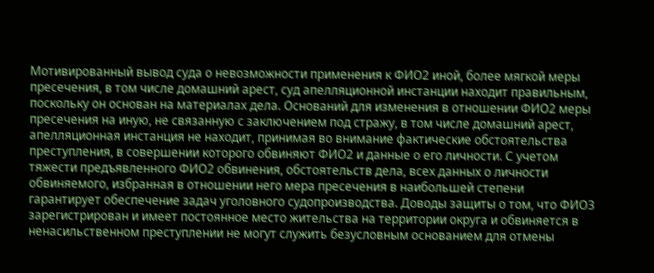Мотивированный вывод суда о невозможности применения к ФИО2 иной, более мягкой меры пресечения, в том числе домашний арест, суд апелляционной инстанции находит правильным, поскольку он основан на материалах дела. Оснований для изменения в отношении ФИО2 меры пресечения на иную, не связанную с заключением под стражу, в том числе домашний арест, апелляционная инстанция не находит, принимая во внимание фактические обстоятельства преступления, в совершении которого обвиняют ФИО2 и данные о его личности. С учетом тяжести предъявленного ФИО2 обвинения, обстоятельств дела, всех данных о личности обвиняемого, избранная в отношении него мера пресечения в наибольшей степени гарантирует обеспечение задач уголовного судопроизводства. Доводы защиты о том, что ФИО3 зарегистрирован и имеет постоянное место жительства на территории округа и обвиняется в ненасильственном преступлении не могут служить безусловным основанием для отмены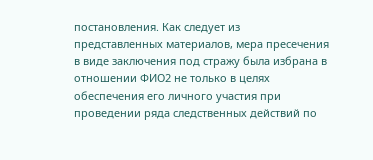постановления. Как следует из представленных материалов, мера пресечения в виде заключения под стражу была избрана в отношении ФИО2 не только в целях обеспечения его личного участия при проведении ряда следственных действий по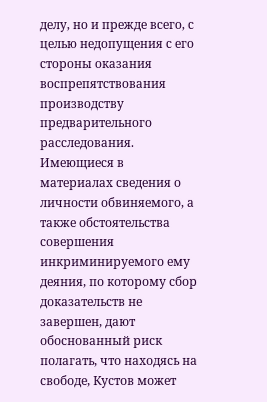делу, но и прежде всего, с целью недопущения с его стороны оказания воспрепятствования производству предварительного расследования. Имеющиеся в материалах сведения о личности обвиняемого, а также обстоятельства совершения инкриминируемого ему деяния, по которому сбор доказательств не завершен, дают обоснованный риск полагать, что находясь на свободе, Кустов может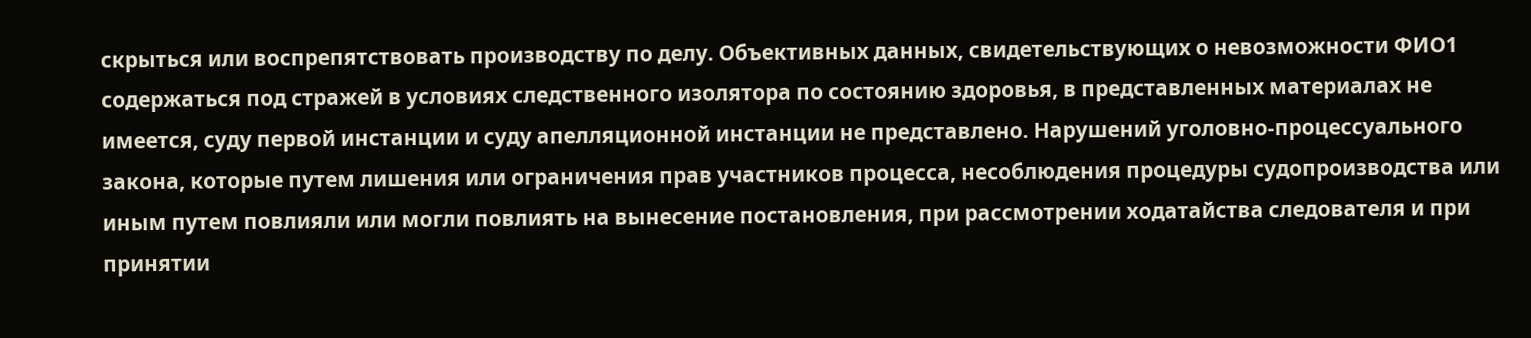скрыться или воспрепятствовать производству по делу. Объективных данных, свидетельствующих о невозможности ФИО1 содержаться под стражей в условиях следственного изолятора по состоянию здоровья, в представленных материалах не имеется, суду первой инстанции и суду апелляционной инстанции не представлено. Нарушений уголовно-процессуального закона, которые путем лишения или ограничения прав участников процесса, несоблюдения процедуры судопроизводства или иным путем повлияли или могли повлиять на вынесение постановления, при рассмотрении ходатайства следователя и при принятии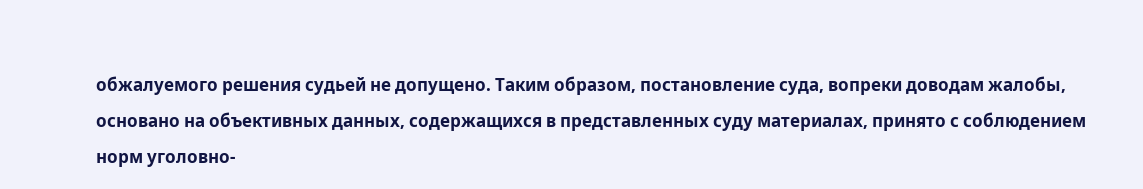обжалуемого решения судьей не допущено. Таким образом, постановление суда, вопреки доводам жалобы, основано на объективных данных, содержащихся в представленных суду материалах, принято с соблюдением норм уголовно-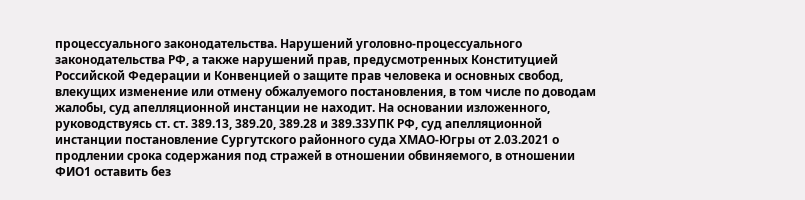процессуального законодательства. Нарушений уголовно-процессуального законодательства РФ, а также нарушений прав, предусмотренных Конституцией Российской Федерации и Конвенцией о защите прав человека и основных свобод, влекущих изменение или отмену обжалуемого постановления, в том числе по доводам жалобы, суд апелляционной инстанции не находит. На основании изложенного, руководствуясь ст. ст. 389.13, 389.20, 389.28 и 389.33УПК РФ, суд апелляционной инстанции постановление Сургутского районного суда ХМАО-Югры от 2.03.2021 о продлении срока содержания под стражей в отношении обвиняемого, в отношении ФИО1 оставить без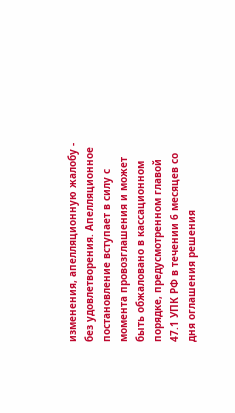изменения, апелляционную жалобу - без удовлетворения. Апелляционное постановление вступает в силу с момента провозглашения и может быть обжаловано в кассационном порядке, предусмотренном главой 47.1 УПК РФ в течении 6 месяцев со дня оглашения решения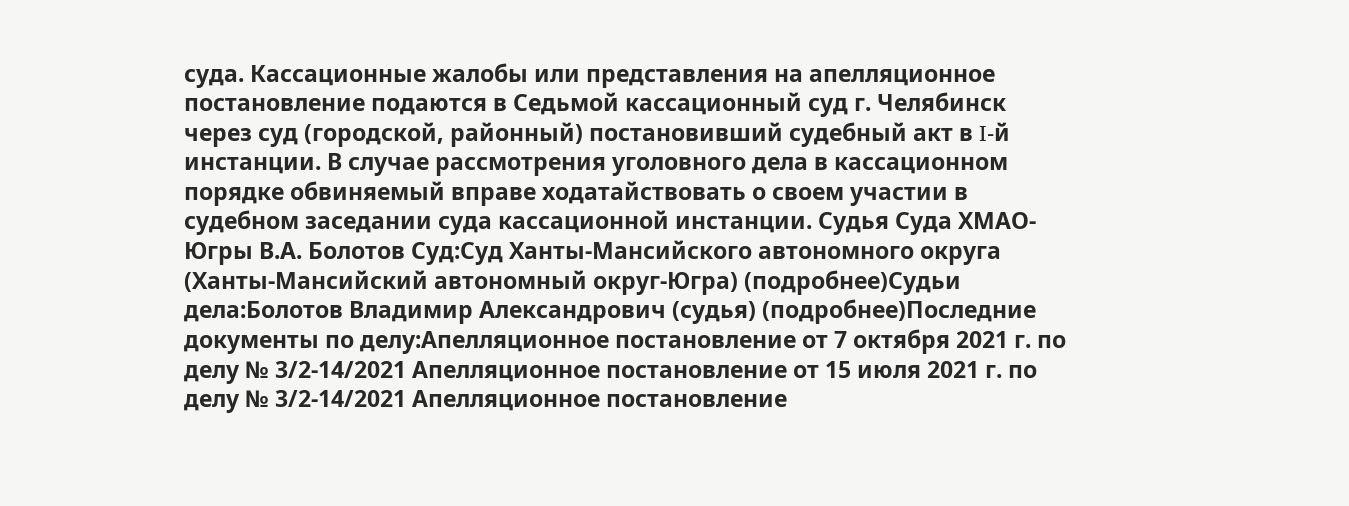суда. Кассационные жалобы или представления на апелляционное постановление подаются в Седьмой кассационный суд г. Челябинск через суд (городской, районный) постановивший судебный акт в I-й инстанции. В случае рассмотрения уголовного дела в кассационном порядке обвиняемый вправе ходатайствовать о своем участии в судебном заседании суда кассационной инстанции. Судья Суда ХМАО-Югры В.А. Болотов Суд:Суд Ханты-Мансийского автономного округа (Ханты-Мансийский автономный округ-Югра) (подробнее)Судьи дела:Болотов Владимир Александрович (судья) (подробнее)Последние документы по делу:Апелляционное постановление от 7 октября 2021 г. по делу № 3/2-14/2021 Апелляционное постановление от 15 июля 2021 г. по делу № 3/2-14/2021 Апелляционное постановление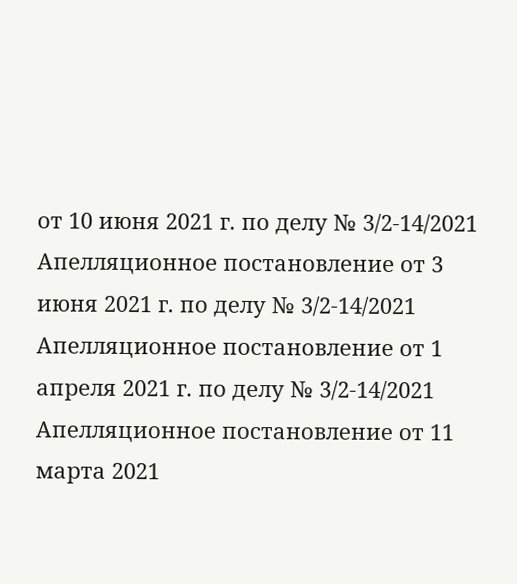от 10 июня 2021 г. по делу № 3/2-14/2021 Апелляционное постановление от 3 июня 2021 г. по делу № 3/2-14/2021 Апелляционное постановление от 1 апреля 2021 г. по делу № 3/2-14/2021 Апелляционное постановление от 11 марта 2021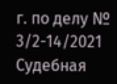г. по делу № 3/2-14/2021 Судебная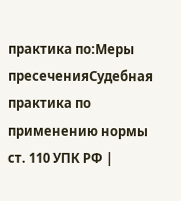практика по:Меры пресеченияСудебная практика по применению нормы ст. 110 УПК РФ |